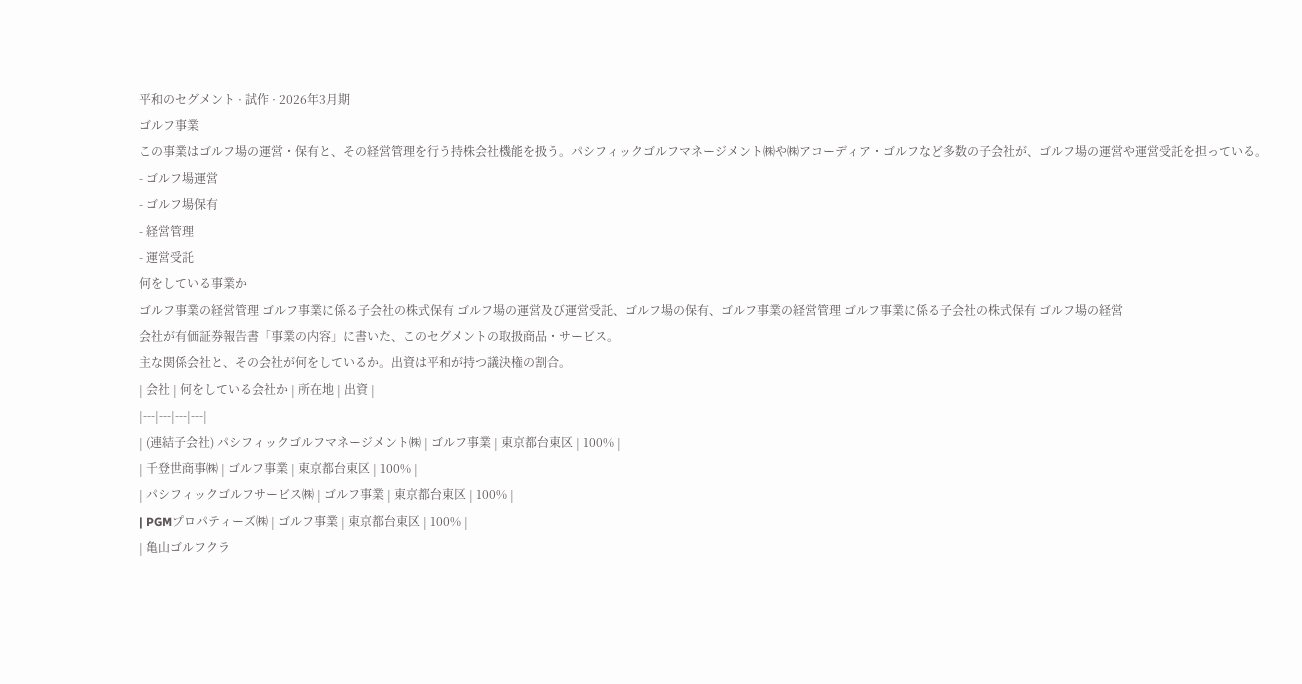平和のセグメント · 試作 · 2026年3月期
ゴルフ事業
この事業はゴルフ場の運営・保有と、その経営管理を行う持株会社機能を扱う。パシフィックゴルフマネージメント㈱や㈱アコーディア・ゴルフなど多数の子会社が、ゴルフ場の運営や運営受託を担っている。
- ゴルフ場運営
- ゴルフ場保有
- 経営管理
- 運営受託
何をしている事業か
ゴルフ事業の経営管理 ゴルフ事業に係る子会社の株式保有 ゴルフ場の運営及び運営受託、ゴルフ場の保有、ゴルフ事業の経営管理 ゴルフ事業に係る子会社の株式保有 ゴルフ場の経営
会社が有価証券報告書「事業の内容」に書いた、このセグメントの取扱商品・サービス。
主な関係会社と、その会社が何をしているか。出資は平和が持つ議決権の割合。
| 会社 | 何をしている会社か | 所在地 | 出資 |
|---|---|---|---|
| (連結子会社) パシフィックゴルフマネージメント㈱ | ゴルフ事業 | 東京都台東区 | 100% |
| 千登世商事㈱ | ゴルフ事業 | 東京都台東区 | 100% |
| パシフィックゴルフサービス㈱ | ゴルフ事業 | 東京都台東区 | 100% |
| PGMプロパティーズ㈱ | ゴルフ事業 | 東京都台東区 | 100% |
| 亀山ゴルフクラ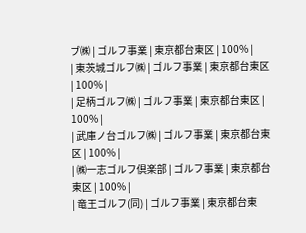ブ㈱ | ゴルフ事業 | 東京都台東区 | 100% |
| 東茨城ゴルフ㈱ | ゴルフ事業 | 東京都台東区 | 100% |
| 足柄ゴルフ㈱ | ゴルフ事業 | 東京都台東区 | 100% |
| 武庫ノ台ゴルフ㈱ | ゴルフ事業 | 東京都台東区 | 100% |
| ㈱一志ゴルフ倶楽部 | ゴルフ事業 | 東京都台東区 | 100% |
| 竜王ゴルフ(同) | ゴルフ事業 | 東京都台東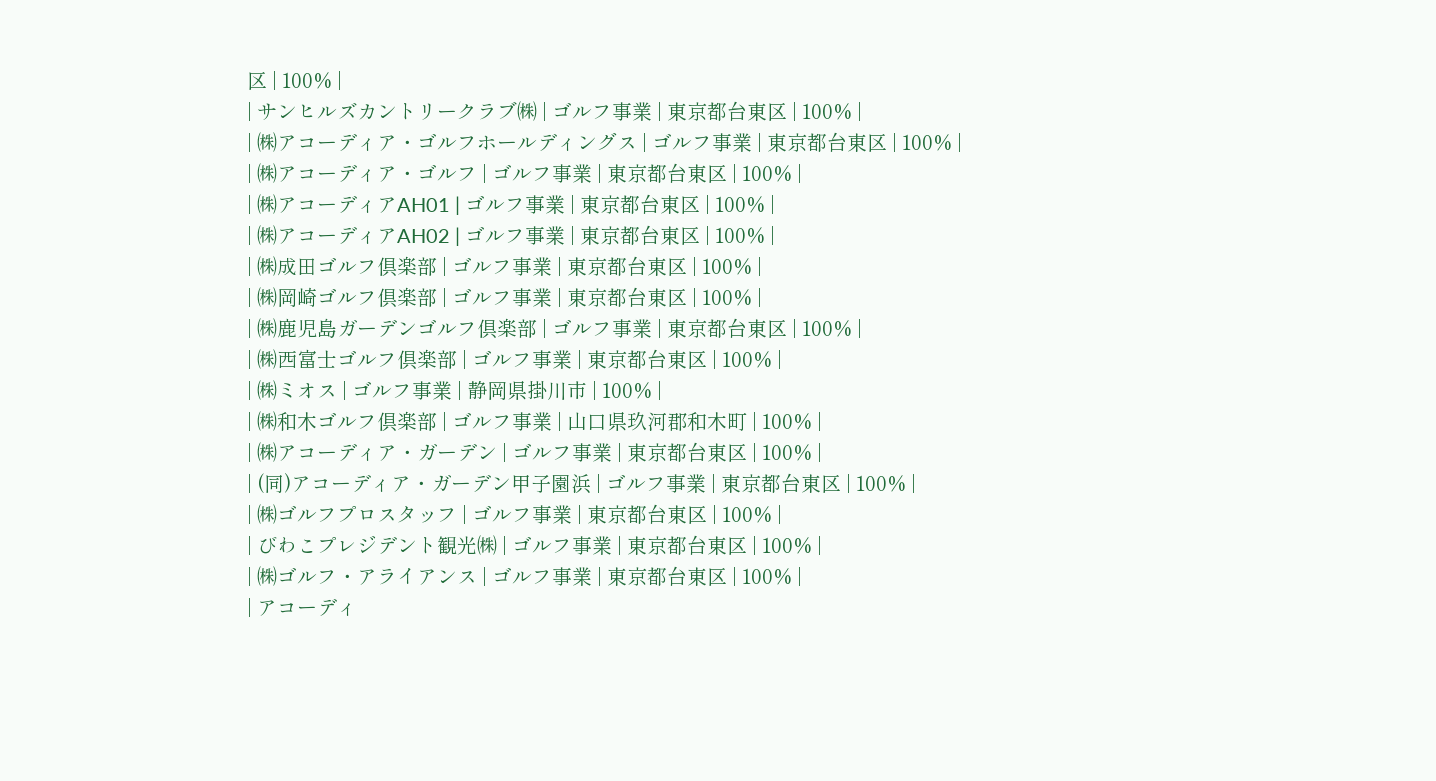区 | 100% |
| サンヒルズカントリークラブ㈱ | ゴルフ事業 | 東京都台東区 | 100% |
| ㈱アコーディア・ゴルフホールディングス | ゴルフ事業 | 東京都台東区 | 100% |
| ㈱アコーディア・ゴルフ | ゴルフ事業 | 東京都台東区 | 100% |
| ㈱アコーディアAH01 | ゴルフ事業 | 東京都台東区 | 100% |
| ㈱アコーディアAH02 | ゴルフ事業 | 東京都台東区 | 100% |
| ㈱成田ゴルフ倶楽部 | ゴルフ事業 | 東京都台東区 | 100% |
| ㈱岡崎ゴルフ倶楽部 | ゴルフ事業 | 東京都台東区 | 100% |
| ㈱鹿児島ガーデンゴルフ倶楽部 | ゴルフ事業 | 東京都台東区 | 100% |
| ㈱西富士ゴルフ倶楽部 | ゴルフ事業 | 東京都台東区 | 100% |
| ㈱ミオス | ゴルフ事業 | 静岡県掛川市 | 100% |
| ㈱和木ゴルフ倶楽部 | ゴルフ事業 | 山口県玖河郡和木町 | 100% |
| ㈱アコーディア・ガーデン | ゴルフ事業 | 東京都台東区 | 100% |
| (同)アコーディア・ガーデン甲子園浜 | ゴルフ事業 | 東京都台東区 | 100% |
| ㈱ゴルフプロスタッフ | ゴルフ事業 | 東京都台東区 | 100% |
| びわこプレジデント観光㈱ | ゴルフ事業 | 東京都台東区 | 100% |
| ㈱ゴルフ・アライアンス | ゴルフ事業 | 東京都台東区 | 100% |
| アコーディ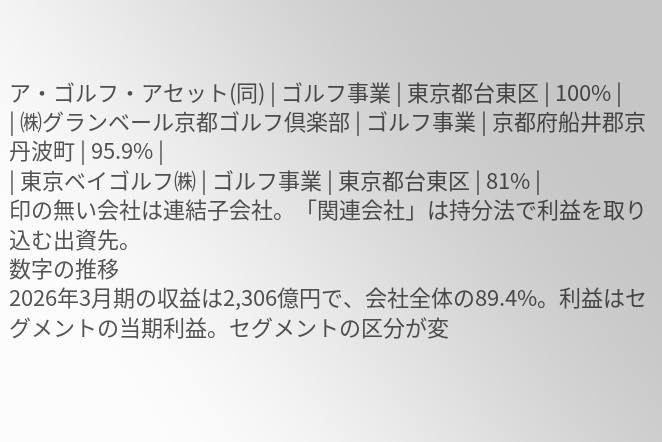ア・ゴルフ・アセット(同) | ゴルフ事業 | 東京都台東区 | 100% |
| ㈱グランベール京都ゴルフ倶楽部 | ゴルフ事業 | 京都府船井郡京丹波町 | 95.9% |
| 東京ベイゴルフ㈱ | ゴルフ事業 | 東京都台東区 | 81% |
印の無い会社は連結子会社。「関連会社」は持分法で利益を取り込む出資先。
数字の推移
2026年3月期の収益は2,306億円で、会社全体の89.4%。利益はセグメントの当期利益。セグメントの区分が変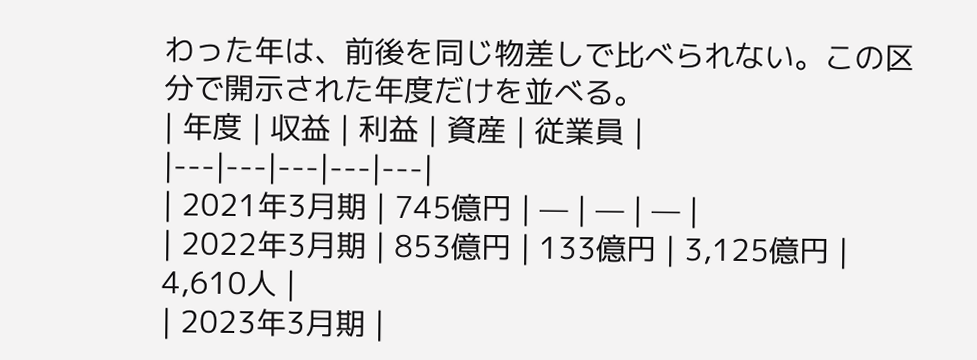わった年は、前後を同じ物差しで比べられない。この区分で開示された年度だけを並べる。
| 年度 | 収益 | 利益 | 資産 | 従業員 |
|---|---|---|---|---|
| 2021年3月期 | 745億円 | — | — | — |
| 2022年3月期 | 853億円 | 133億円 | 3,125億円 | 4,610人 |
| 2023年3月期 |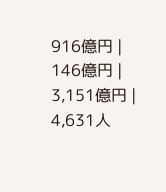916億円 | 146億円 | 3,151億円 | 4,631人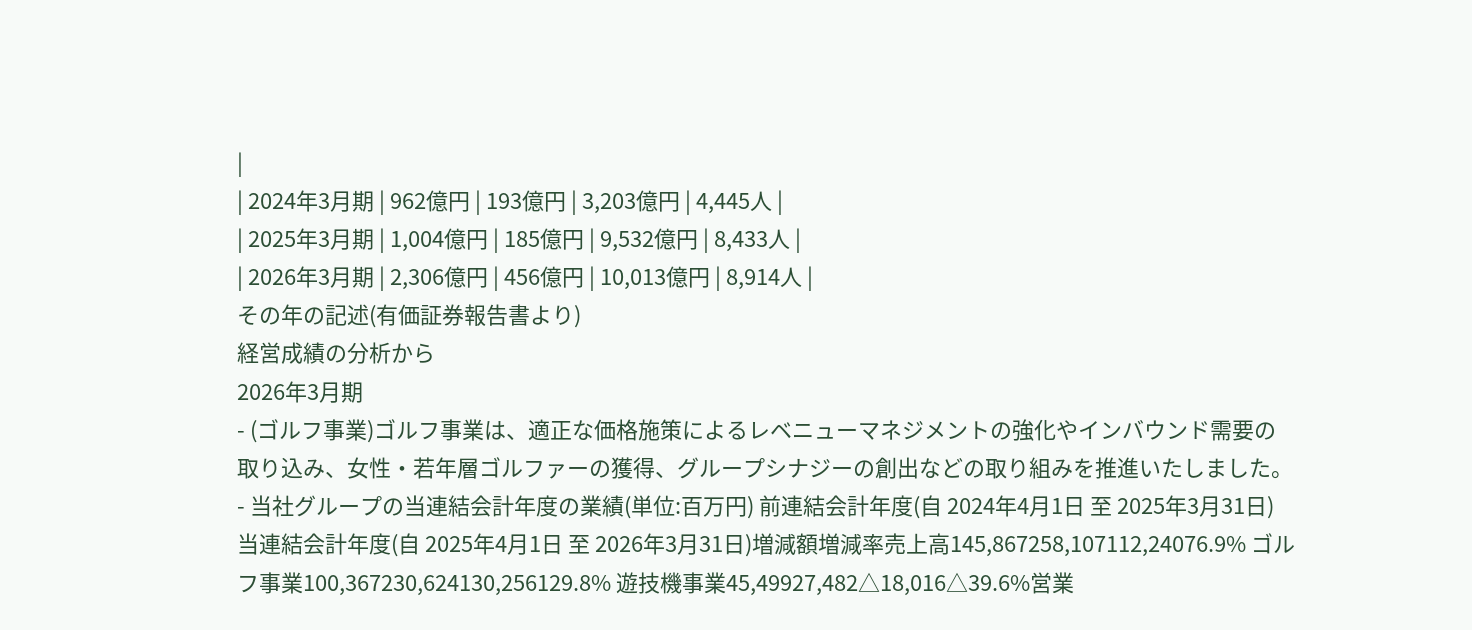|
| 2024年3月期 | 962億円 | 193億円 | 3,203億円 | 4,445人 |
| 2025年3月期 | 1,004億円 | 185億円 | 9,532億円 | 8,433人 |
| 2026年3月期 | 2,306億円 | 456億円 | 10,013億円 | 8,914人 |
その年の記述(有価証券報告書より)
経営成績の分析から
2026年3月期
- (ゴルフ事業)ゴルフ事業は、適正な価格施策によるレベニューマネジメントの強化やインバウンド需要の取り込み、女性・若年層ゴルファーの獲得、グループシナジーの創出などの取り組みを推進いたしました。
- 当社グループの当連結会計年度の業績(単位:百万円) 前連結会計年度(自 2024年4月1日 至 2025年3月31日)当連結会計年度(自 2025年4月1日 至 2026年3月31日)増減額増減率売上高145,867258,107112,24076.9% ゴルフ事業100,367230,624130,256129.8% 遊技機事業45,49927,482△18,016△39.6%営業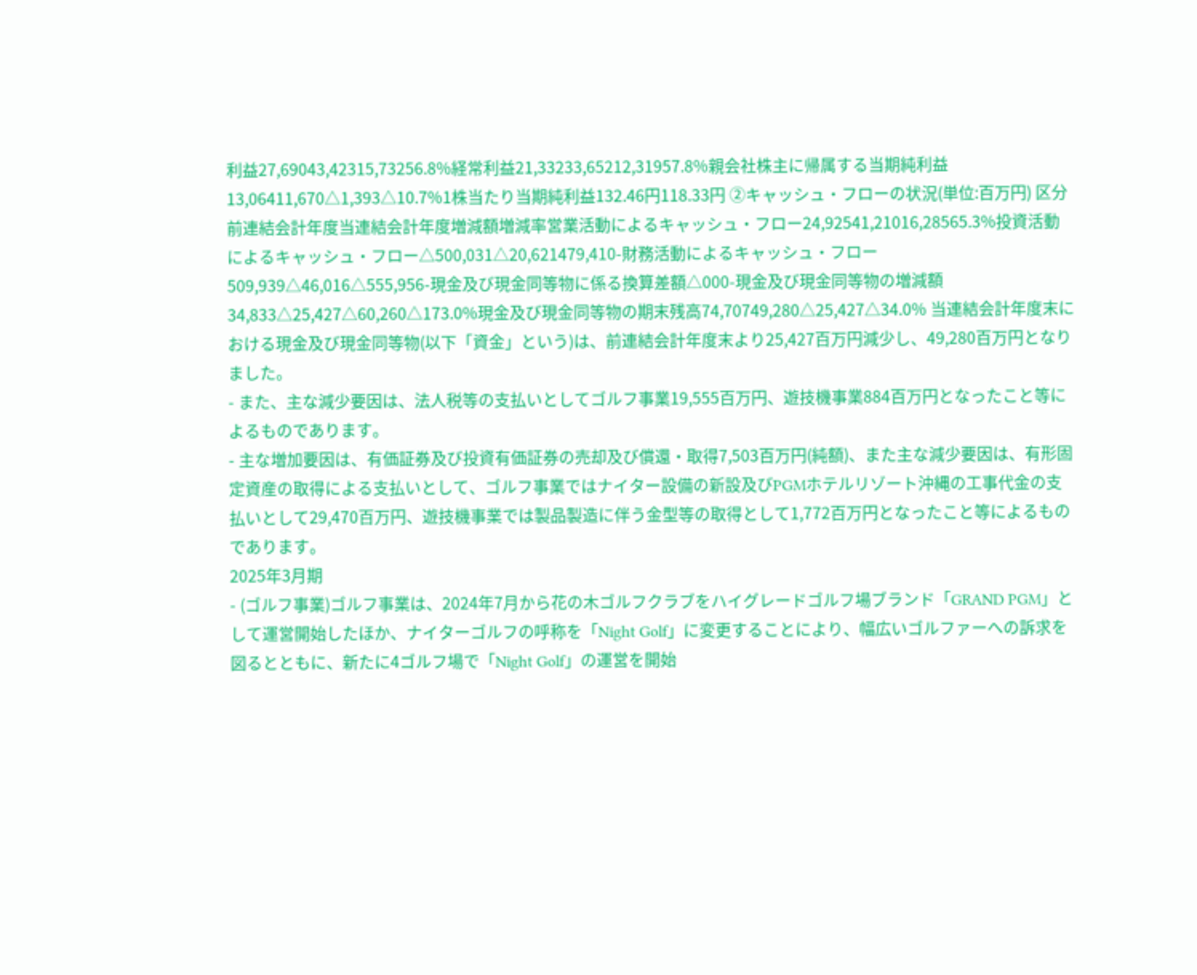利益27,69043,42315,73256.8%経常利益21,33233,65212,31957.8%親会社株主に帰属する当期純利益13,06411,670△1,393△10.7%1株当たり当期純利益132.46円118.33円 ②キャッシュ・フローの状況(単位:百万円) 区分前連結会計年度当連結会計年度増減額増減率営業活動によるキャッシュ・フロー24,92541,21016,28565.3%投資活動によるキャッシュ・フロー△500,031△20,621479,410-財務活動によるキャッシュ・フロー509,939△46,016△555,956-現金及び現金同等物に係る換算差額△000-現金及び現金同等物の増減額34,833△25,427△60,260△173.0%現金及び現金同等物の期末残高74,70749,280△25,427△34.0% 当連結会計年度末における現金及び現金同等物(以下「資金」という)は、前連結会計年度末より25,427百万円減少し、49,280百万円となりました。
- また、主な減少要因は、法人税等の支払いとしてゴルフ事業19,555百万円、遊技機事業884百万円となったこと等によるものであります。
- 主な増加要因は、有価証券及び投資有価証券の売却及び償還・取得7,503百万円(純額)、また主な減少要因は、有形固定資産の取得による支払いとして、ゴルフ事業ではナイター設備の新設及びPGMホテルリゾート沖縄の工事代金の支払いとして29,470百万円、遊技機事業では製品製造に伴う金型等の取得として1,772百万円となったこと等によるものであります。
2025年3月期
- (ゴルフ事業)ゴルフ事業は、2024年7月から花の木ゴルフクラブをハイグレードゴルフ場ブランド「GRAND PGM」として運営開始したほか、ナイターゴルフの呼称を「Night Golf」に変更することにより、幅広いゴルファーへの訴求を図るとともに、新たに4ゴルフ場で「Night Golf」の運営を開始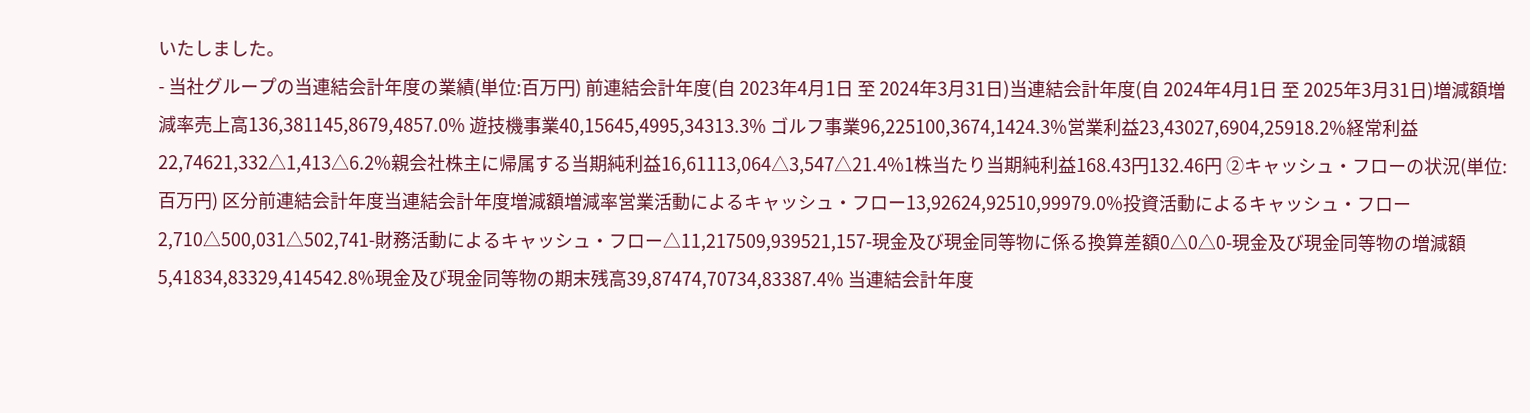いたしました。
- 当社グループの当連結会計年度の業績(単位:百万円) 前連結会計年度(自 2023年4月1日 至 2024年3月31日)当連結会計年度(自 2024年4月1日 至 2025年3月31日)増減額増減率売上高136,381145,8679,4857.0% 遊技機事業40,15645,4995,34313.3% ゴルフ事業96,225100,3674,1424.3%営業利益23,43027,6904,25918.2%経常利益22,74621,332△1,413△6.2%親会社株主に帰属する当期純利益16,61113,064△3,547△21.4%1株当たり当期純利益168.43円132.46円 ②キャッシュ・フローの状況(単位:百万円) 区分前連結会計年度当連結会計年度増減額増減率営業活動によるキャッシュ・フロー13,92624,92510,99979.0%投資活動によるキャッシュ・フロー2,710△500,031△502,741-財務活動によるキャッシュ・フロー△11,217509,939521,157-現金及び現金同等物に係る換算差額0△0△0-現金及び現金同等物の増減額5,41834,83329,414542.8%現金及び現金同等物の期末残高39,87474,70734,83387.4% 当連結会計年度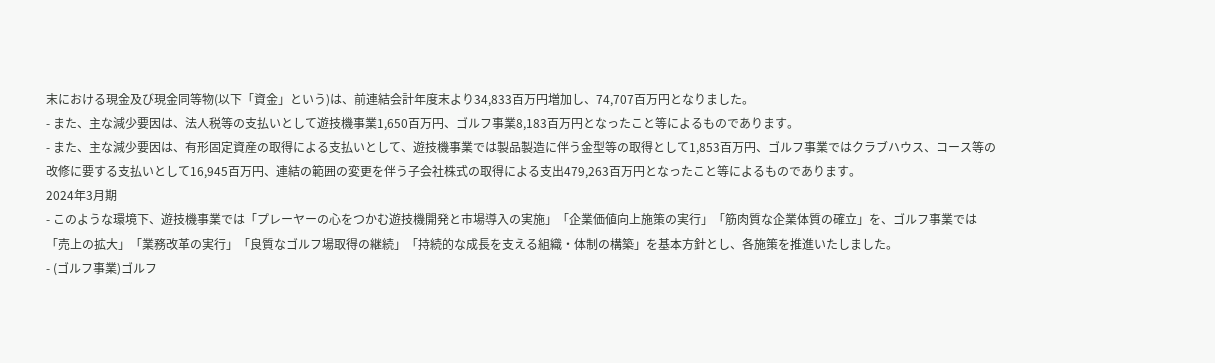末における現金及び現金同等物(以下「資金」という)は、前連結会計年度末より34,833百万円増加し、74,707百万円となりました。
- また、主な減少要因は、法人税等の支払いとして遊技機事業1,650百万円、ゴルフ事業8,183百万円となったこと等によるものであります。
- また、主な減少要因は、有形固定資産の取得による支払いとして、遊技機事業では製品製造に伴う金型等の取得として1,853百万円、ゴルフ事業ではクラブハウス、コース等の改修に要する支払いとして16,945百万円、連結の範囲の変更を伴う子会社株式の取得による支出479,263百万円となったこと等によるものであります。
2024年3月期
- このような環境下、遊技機事業では「プレーヤーの心をつかむ遊技機開発と市場導入の実施」「企業価値向上施策の実行」「筋肉質な企業体質の確立」を、ゴルフ事業では「売上の拡大」「業務改革の実行」「良質なゴルフ場取得の継続」「持続的な成長を支える組織・体制の構築」を基本方針とし、各施策を推進いたしました。
- (ゴルフ事業)ゴルフ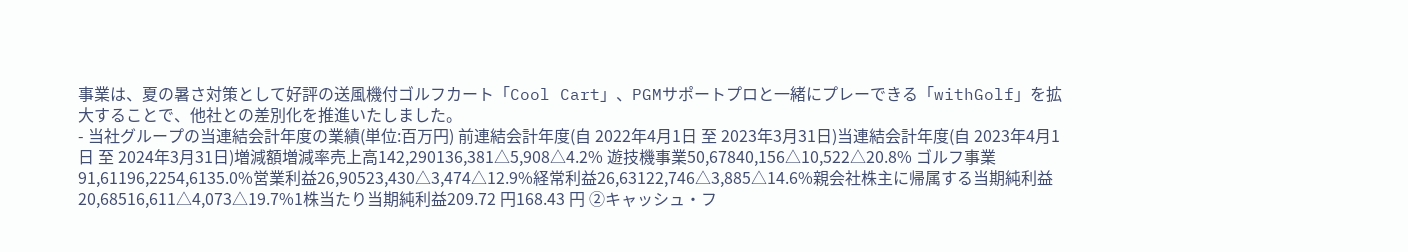事業は、夏の暑さ対策として好評の送風機付ゴルフカート「Cool Cart」、PGMサポートプロと一緒にプレーできる「withGolf」を拡大することで、他社との差別化を推進いたしました。
- 当社グループの当連結会計年度の業績(単位:百万円) 前連結会計年度(自 2022年4月1日 至 2023年3月31日)当連結会計年度(自 2023年4月1日 至 2024年3月31日)増減額増減率売上高142,290136,381△5,908△4.2% 遊技機事業50,67840,156△10,522△20.8% ゴルフ事業91,61196,2254,6135.0%営業利益26,90523,430△3,474△12.9%経常利益26,63122,746△3,885△14.6%親会社株主に帰属する当期純利益20,68516,611△4,073△19.7%1株当たり当期純利益209.72 円168.43 円 ②キャッシュ・フ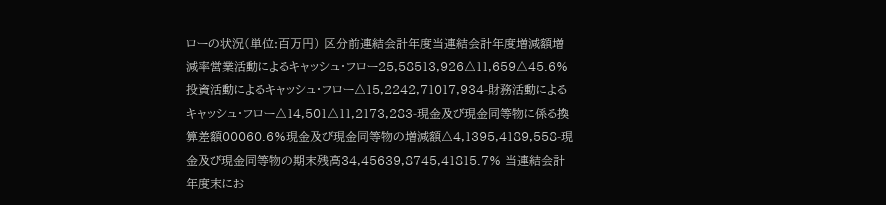ローの状況(単位:百万円) 区分前連結会計年度当連結会計年度増減額増減率営業活動によるキャッシュ・フロー25,58513,926△11,659△45.6%投資活動によるキャッシュ・フロー△15,2242,71017,934-財務活動によるキャッシュ・フロー△14,501△11,2173,283-現金及び現金同等物に係る換算差額00060.6%現金及び現金同等物の増減額△4,1395,4189,558-現金及び現金同等物の期末残高34,45639,8745,41815.7% 当連結会計年度末にお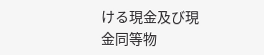ける現金及び現金同等物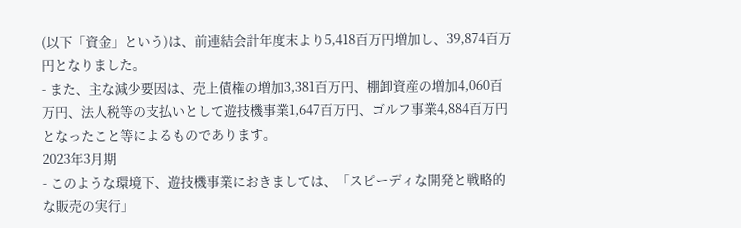(以下「資金」という)は、前連結会計年度末より5,418百万円増加し、39,874百万円となりました。
- また、主な減少要因は、売上債権の増加3,381百万円、棚卸資産の増加4,060百万円、法人税等の支払いとして遊技機事業1,647百万円、ゴルフ事業4,884百万円となったこと等によるものであります。
2023年3月期
- このような環境下、遊技機事業におきましては、「スピーディな開発と戦略的な販売の実行」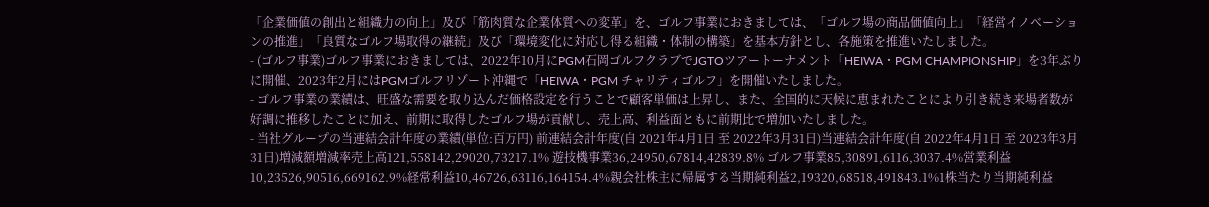「企業価値の創出と組織力の向上」及び「筋肉質な企業体質への変革」を、ゴルフ事業におきましては、「ゴルフ場の商品価値向上」「経営イノベーションの推進」「良質なゴルフ場取得の継続」及び「環境変化に対応し得る組織・体制の構築」を基本方針とし、各施策を推進いたしました。
- (ゴルフ事業)ゴルフ事業におきましては、2022年10月にPGM石岡ゴルフクラブでJGTOツアートーナメント「HEIWA・PGM CHAMPIONSHIP」を3年ぶりに開催、2023年2月にはPGMゴルフリゾート沖縄で「HEIWA・PGM チャリティゴルフ」を開催いたしました。
- ゴルフ事業の業績は、旺盛な需要を取り込んだ価格設定を行うことで顧客単価は上昇し、また、全国的に天候に恵まれたことにより引き続き来場者数が好調に推移したことに加え、前期に取得したゴルフ場が貢献し、売上高、利益面ともに前期比で増加いたしました。
- 当社グループの当連結会計年度の業績(単位:百万円) 前連結会計年度(自 2021年4月1日 至 2022年3月31日)当連結会計年度(自 2022年4月1日 至 2023年3月31日)増減額増減率売上高121,558142,29020,73217.1% 遊技機事業36,24950,67814,42839.8% ゴルフ事業85,30891,6116,3037.4%営業利益10,23526,90516,669162.9%経常利益10,46726,63116,164154.4%親会社株主に帰属する当期純利益2,19320,68518,491843.1%1株当たり当期純利益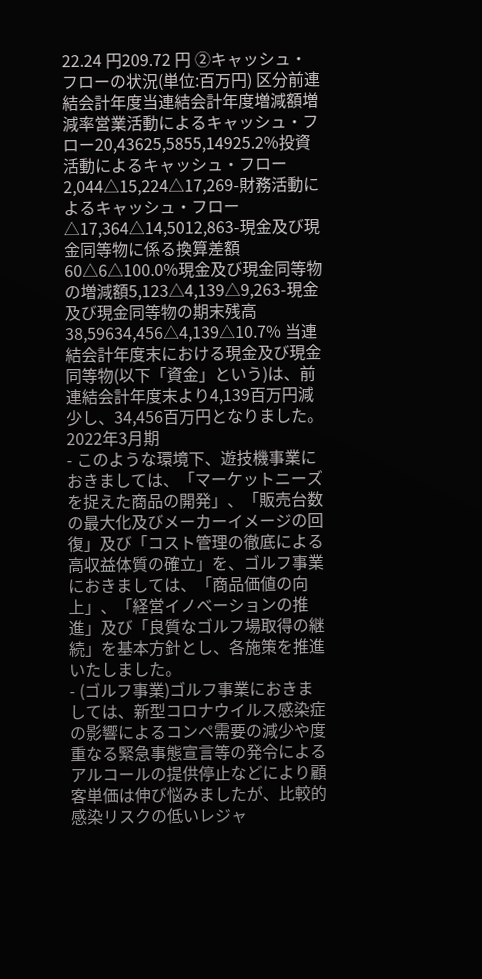22.24 円209.72 円 ②キャッシュ・フローの状況(単位:百万円) 区分前連結会計年度当連結会計年度増減額増減率営業活動によるキャッシュ・フロー20,43625,5855,14925.2%投資活動によるキャッシュ・フロー2,044△15,224△17,269-財務活動によるキャッシュ・フロー△17,364△14,5012,863-現金及び現金同等物に係る換算差額60△6△100.0%現金及び現金同等物の増減額5,123△4,139△9,263-現金及び現金同等物の期末残高38,59634,456△4,139△10.7% 当連結会計年度末における現金及び現金同等物(以下「資金」という)は、前連結会計年度末より4,139百万円減少し、34,456百万円となりました。
2022年3月期
- このような環境下、遊技機事業におきましては、「マーケットニーズを捉えた商品の開発」、「販売台数の最大化及びメーカーイメージの回復」及び「コスト管理の徹底による高収益体質の確立」を、ゴルフ事業におきましては、「商品価値の向上」、「経営イノベーションの推進」及び「良質なゴルフ場取得の継続」を基本方針とし、各施策を推進いたしました。
- (ゴルフ事業)ゴルフ事業におきましては、新型コロナウイルス感染症の影響によるコンペ需要の減少や度重なる緊急事態宣言等の発令によるアルコールの提供停止などにより顧客単価は伸び悩みましたが、比較的感染リスクの低いレジャ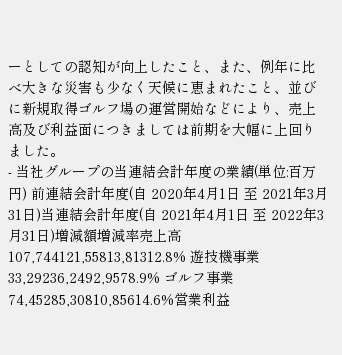ーとしての認知が向上したこと、また、例年に比べ大きな災害も少なく天候に恵まれたこと、並びに新規取得ゴルフ場の運営開始などにより、売上高及び利益面につきましては前期を大幅に上回りました。
- 当社グループの当連結会計年度の業績(単位:百万円) 前連結会計年度(自 2020年4月1日 至 2021年3月31日)当連結会計年度(自 2021年4月1日 至 2022年3月31日)増減額増減率売上高107,744121,55813,81312.8% 遊技機事業33,29236,2492,9578.9% ゴルフ事業74,45285,30810,85614.6%営業利益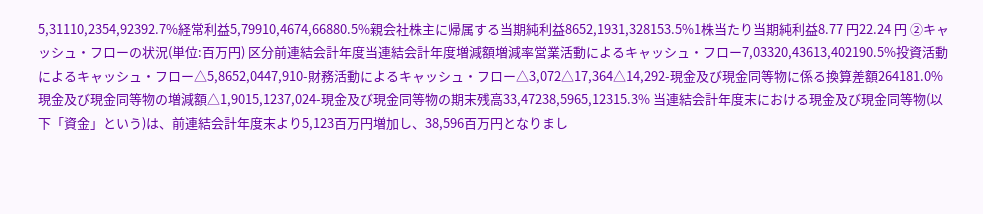5,31110,2354,92392.7%経常利益5,79910,4674,66880.5%親会社株主に帰属する当期純利益8652,1931,328153.5%1株当たり当期純利益8.77 円22.24 円 ②キャッシュ・フローの状況(単位:百万円) 区分前連結会計年度当連結会計年度増減額増減率営業活動によるキャッシュ・フロー7,03320,43613,402190.5%投資活動によるキャッシュ・フロー△5,8652,0447,910-財務活動によるキャッシュ・フロー△3,072△17,364△14,292-現金及び現金同等物に係る換算差額264181.0%現金及び現金同等物の増減額△1,9015,1237,024-現金及び現金同等物の期末残高33,47238,5965,12315.3% 当連結会計年度末における現金及び現金同等物(以下「資金」という)は、前連結会計年度末より5,123百万円増加し、38,596百万円となりまし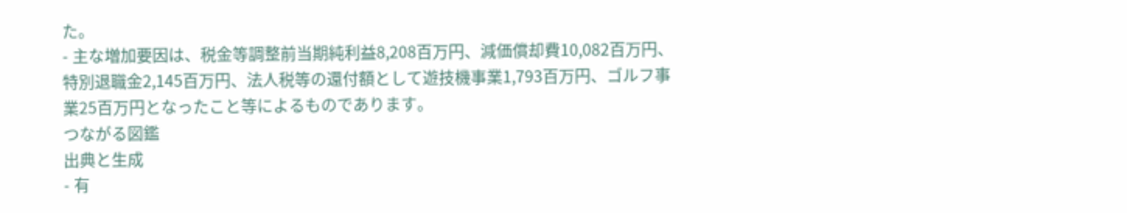た。
- 主な増加要因は、税金等調整前当期純利益8,208百万円、減価償却費10,082百万円、特別退職金2,145百万円、法人税等の還付額として遊技機事業1,793百万円、ゴルフ事業25百万円となったこと等によるものであります。
つながる図鑑
出典と生成
- 有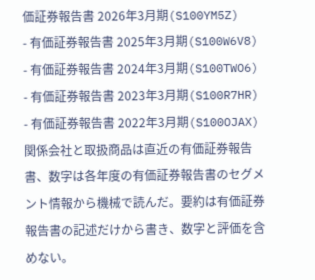価証券報告書 2026年3月期(S100YM5Z)
- 有価証券報告書 2025年3月期(S100W6V8)
- 有価証券報告書 2024年3月期(S100TWO6)
- 有価証券報告書 2023年3月期(S100R7HR)
- 有価証券報告書 2022年3月期(S100OJAX)
関係会社と取扱商品は直近の有価証券報告書、数字は各年度の有価証券報告書のセグメント情報から機械で読んだ。要約は有価証券報告書の記述だけから書き、数字と評価を含めない。